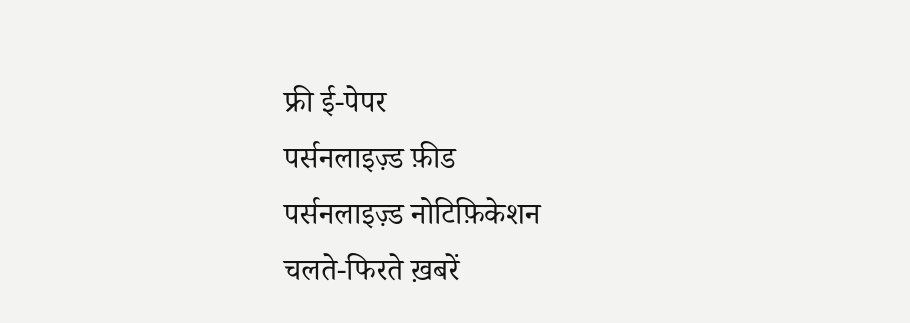फ्री ई-पेपर
पर्सनलाइज़्ड फ़ीड
पर्सनलाइज़्ड नोटिफ़िकेशन
चलते-फिरते ख़बरें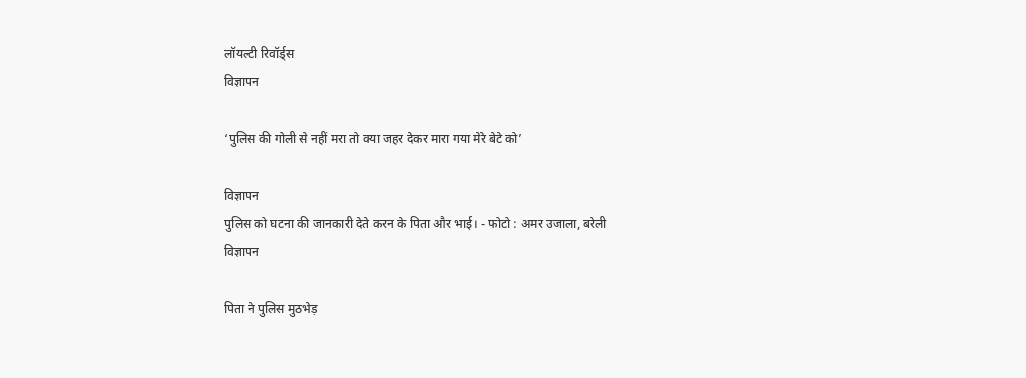लॉयल्टी रिवॉर्ड्स
विज्ञापन

‘पुलिस की गोली से नहीं मरा तो क्या जहर देकर मारा गया मेरे बेटे को’

विज्ञापन
पुलिस को घटना की जानकारी देते करन के पिता और भाई। - फोटो : अमर उजाला, बरेली
विज्ञापन

पिता ने पुलिस मुठभेड़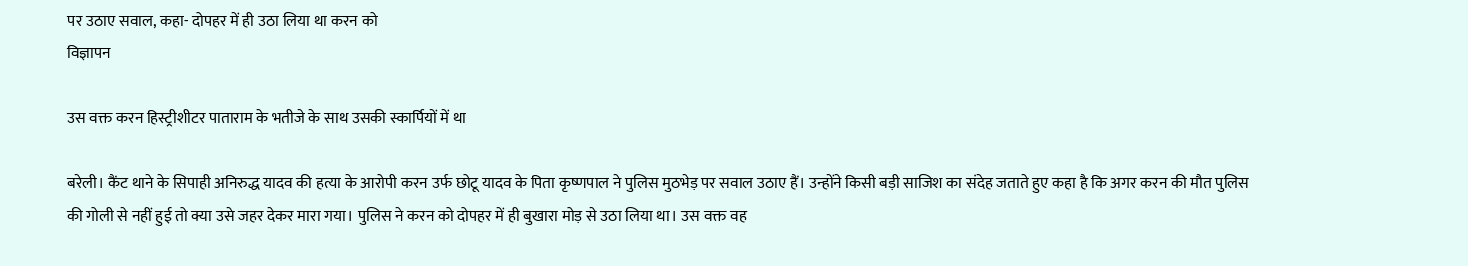पर उठाए सवाल, कहा- दोपहर में ही उठा लिया था करन को
विज्ञापन

उस वक्त करन हिस्ट्रीशीटर पाताराम के भतीजे के साथ उसकी स्कार्पियों में था

बरेली। कैंट थाने के सिपाही अनिरुद्ध यादव की हत्या के आरोपी करन उर्फ छोटू यादव के पिता कृष्णपाल ने पुलिस मुठभेड़ पर सवाल उठाए हैं। उन्होंने किसी बड़ी साजिश का संदेह जताते हुए कहा है कि अगर करन की मौत पुलिस की गोली से नहीं हुई तो क्या उसे जहर देकर मारा गया। पुलिस ने करन को दोपहर में ही बुखारा मोड़ से उठा लिया था। उस वक्त वह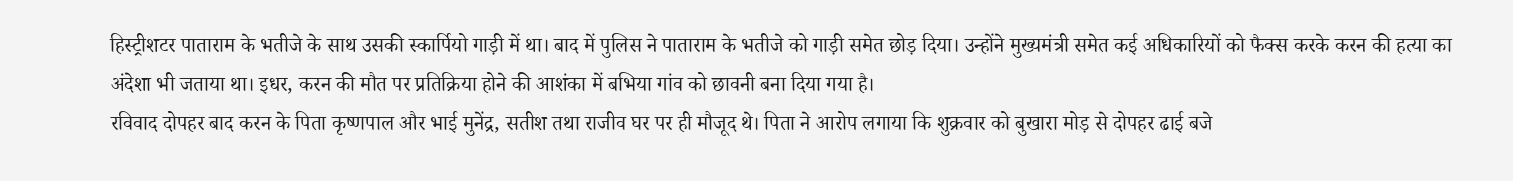हिस्ट्रीशटर पाताराम के भतीजे के साथ उसकी स्कार्पियो गाड़ी में था। बाद में पुलिस ने पाताराम के भतीजे को गाड़ी समेत छोड़ दिया। उन्होंने मुख्यमंत्री समेत कई अधिकारियों को फैक्स करके करन की हत्या का अंदेशा भी जताया था। इधर, करन की मौत पर प्रतिक्रिया होने की आशंका में बभिया गांव को छावनी बना दिया गया है।
रविवाद दोपहर बाद करन के पिता कृष्णपाल और भाई मुनेंद्र, सतीश तथा राजीव घर पर ही मौजूद थे। पिता ने आरोप लगाया कि शुक्रवार को बुखारा मोड़ से दोपहर ढाई बजे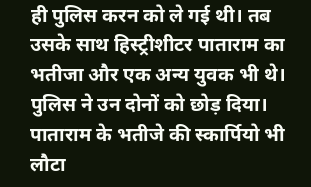ही पुलिस करन को ले गई थी। तब उसके साथ हिस्ट्रीशीटर पाताराम का भतीजा और एक अन्य युवक भी थे। पुलिस ने उन दोनों को छोड़ दिया। पाताराम के भतीजे की स्कार्पियो भी लौटा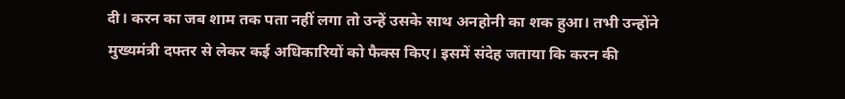दी। करन का जब शाम तक पता नहीं लगा तो उन्हें उसके साथ अनहोनी का शक हुआ। तभी उन्होंने मुख्यमंत्री दफ्तर से लेकर कई अधिकारियों को फैक्स किए। इसमें संदेह जताया कि करन की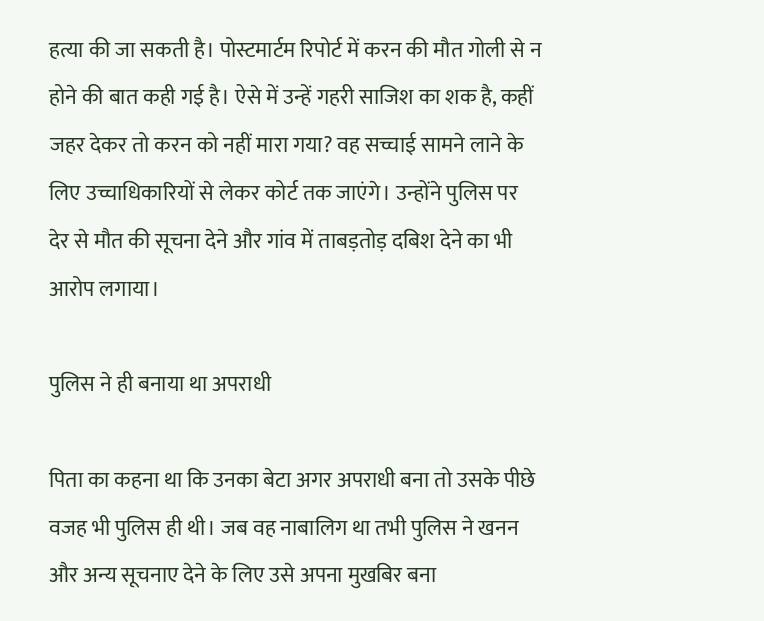हत्या की जा सकती है। पोस्टमार्टम रिपोर्ट में करन की मौत गोली से न होने की बात कही गई है। ऐसे में उन्हें गहरी साजिश का शक है, कहीं जहर देकर तो करन को नहीं मारा गया? वह सच्चाई सामने लाने के लिए उच्चाधिकारियों से लेकर कोर्ट तक जाएंगे। उन्होंने पुलिस पर देर से मौत की सूचना देने और गांव में ताबड़तोड़ दबिश देने का भी आरोप लगाया।

पुलिस ने ही बनाया था अपराधी

पिता का कहना था कि उनका बेटा अगर अपराधी बना तो उसके पीछे वजह भी पुलिस ही थी। जब वह नाबालिग था तभी पुलिस ने खनन और अन्य सूचनाए देने के लिए उसे अपना मुखबिर बना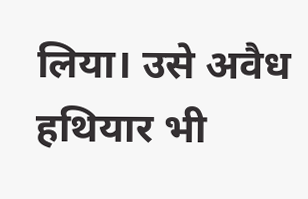लिया। उसे अवैध हथियार भी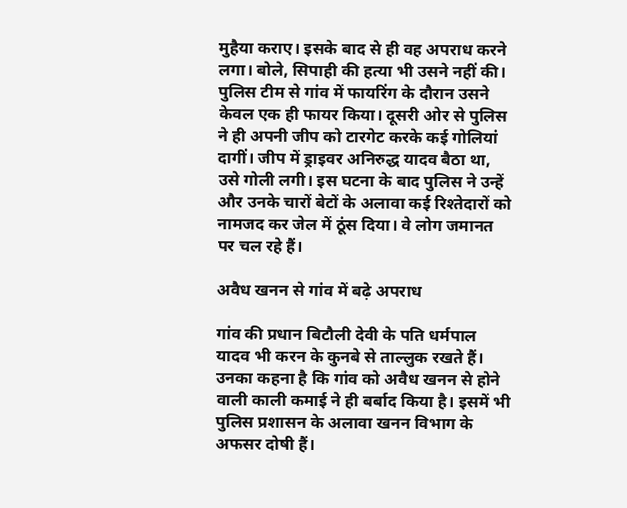मुहैया कराए। इसके बाद से ही वह अपराध करने लगा। बोले, सिपाही की हत्या भी उसने नहीं की। पुलिस टीम से गांव में फायरिंग के दौरान उसने केवल एक ही फायर किया। दूसरी ओर से पुलिस ने ही अपनी जीप को टारगेट करके कई गोलियां दागीं। जीप में ड्राइवर अनिरुद्ध यादव बैठा था, उसे गोली लगी। इस घटना के बाद पुलिस ने उन्हें और उनके चारों बेटों के अलावा कई रिश्तेदारों को नामजद कर जेल में ठूंस दिया। वे लोग जमानत पर चल रहे हैं।

अवैध खनन से गांव में बढ़े अपराध

गांव की प्रधान बिटौली देवी के पति धर्मपाल यादव भी करन के कुनबे से ताल्लुक रखते हैं। उनका कहना है कि गांव को अवैध खनन से होने वाली काली कमाई ने ही बर्बाद किया है। इसमें भी पुलिस प्रशासन के अलावा खनन विभाग के अफसर दोषी हैं।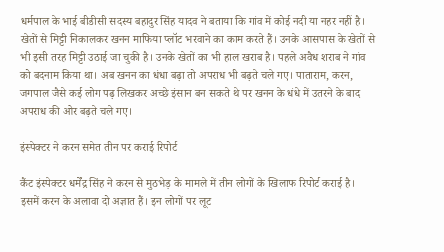धर्मपाल के भाई बीडीसी सदस्य बहादुर सिंह यादव ने बताया कि गांव में कोई नदी या नहर नहीं है। खेतों से मिट्टी निकालकर खनन माफिया प्लॉट भरवाने का काम करते हैं। उनके आसपास के खेतों से भी इसी तरह मिट्टी उठाई जा चुकी है। उनके खेतों का भी हाल खराब है। पहले अवैध शराब ने गांव को बदनाम किया था। अब खनन का धंधा बढ़ा तो अपराध भी बढ़ते चले गए। पाताराम, करन, जगपाल जैसे कई लोग पढ़ लिखकर अच्छे इंसान बन सकते थे पर खनन के धंधे में उतरने के बाद अपराध की ओर बढ़ते चले गए।

इंस्पेक्टर ने करन समेत तीन पर कराई रिपोर्ट

कैंट इंस्पेक्टर धर्मेंद्र सिंह ने करन से मुठभेड़ के मामले में तीन लोगों के खिलाफ रिपोर्ट कराई है। इसमें करन के अलावा दो अज्ञात हैं। इन लोगों पर लूट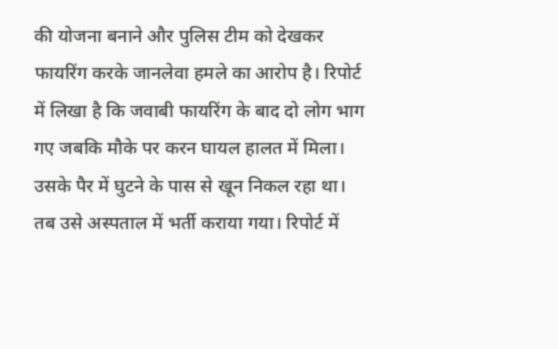की योजना बनाने और पुलिस टीम को देखकर फायरिंग करके जानलेवा हमले का आरोप है। रिपोर्ट में लिखा है कि जवाबी फायरिंग के बाद दो लोग भाग गए जबकि मौके पर करन घायल हालत में मिला। उसके पैर में घुटने के पास से खून निकल रहा था। तब उसे अस्पताल में भर्ती कराया गया। रिपोर्ट में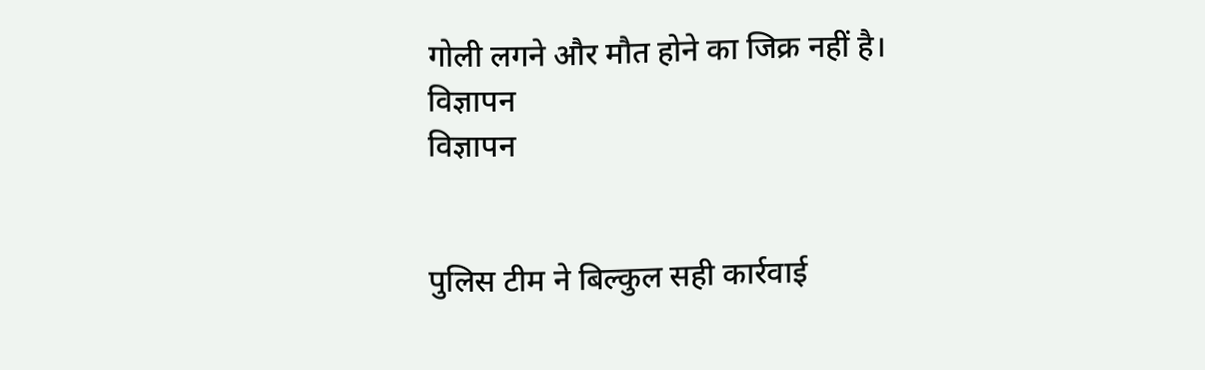गोली लगने और मौत होने का जिक्र नहीं है।
विज्ञापन
विज्ञापन


पुलिस टीम ने बिल्कुल सही कार्रवाई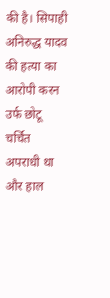की है। सिपाही अनिरुद्ध यादव की हत्या का आरोपी करन उर्फ छोटू चर्चित अपराधी था और हाल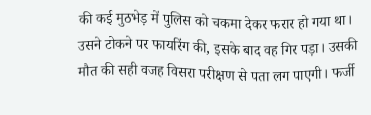की कई मुठभेड़ में पुलिस को चकमा देकर फरार हो गया था। उसने टोकने पर फायरिंग की, इसके बाद वह गिर पड़ा। उसकी मौत की सही वजह विसरा परीक्षण से पता लग पाएगी। फर्जी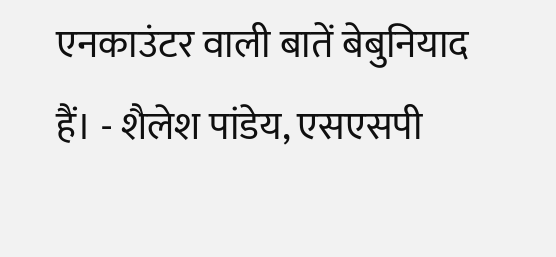एनकाउंटर वाली बातें बेबुनियाद हैं। - शैलेश पांडेय, एसएसपी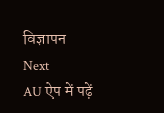विज्ञापन
Next
AU ऐप में पढ़ें